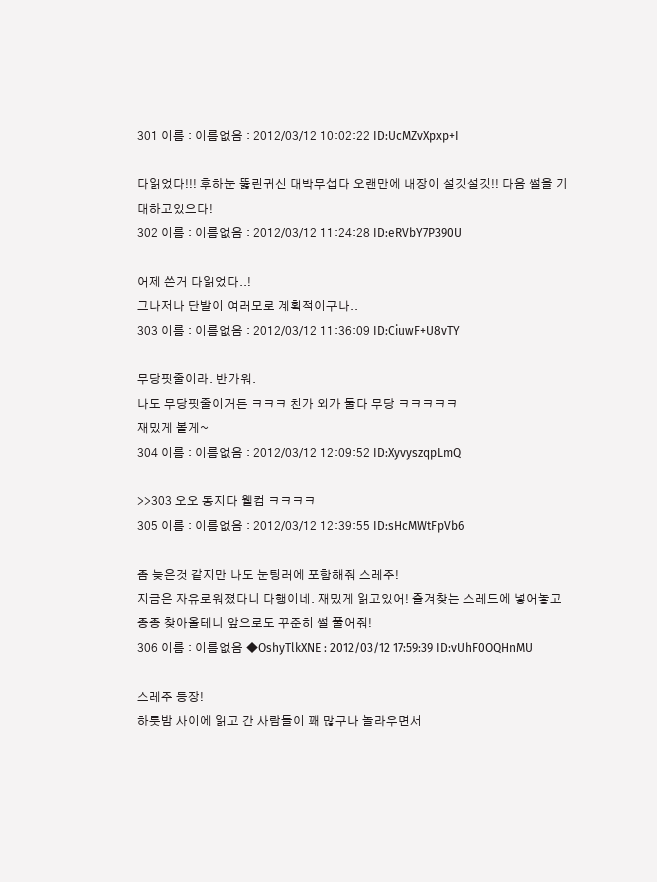301 이름 : 이름없음 : 2012/03/12 10:02:22 ID:UcMZvXpxp+I

다읽었다!!! 후하눈 뚫린귀신 대박무섭다 오랜만에 내장이 설깃설깃!! 다음 썰을 기대하고있으다!
302 이름 : 이름없음 : 2012/03/12 11:24:28 ID:eRVbY7P390U

어제 쓴거 다읽었다..!
그나저나 단발이 여러모로 계획적이구나..
303 이름 : 이름없음 : 2012/03/12 11:36:09 ID:CiuwF+U8vTY

무당핏줄이라. 반가워.
나도 무당핏줄이거든 ㅋㅋㅋ 친가 외가 둘다 무당 ㅋㅋㅋㅋㅋ
재밌게 볼게~
304 이름 : 이름없음 : 2012/03/12 12:09:52 ID:XyvyszqpLmQ

>>303 오오 동지다 웰컴 ㅋㅋㅋㅋ
305 이름 : 이름없음 : 2012/03/12 12:39:55 ID:sHcMWtFpVb6

좀 늦은것 같지만 나도 눈팅러에 포함해줘 스레주!
지금은 자유로워졌다니 다행이네. 재밌게 읽고있어! 즐겨찾는 스레드에 넣어놓고 종종 찾아올테니 앞으로도 꾸준히 썰 풀어줘!
306 이름 : 이름없음 ◆OshyTlkXNE : 2012/03/12 17:59:39 ID:vUhF0OQHnMU

스레주 등장!
하룻밤 사이에 읽고 간 사람들이 꽤 많구나 놀라우면서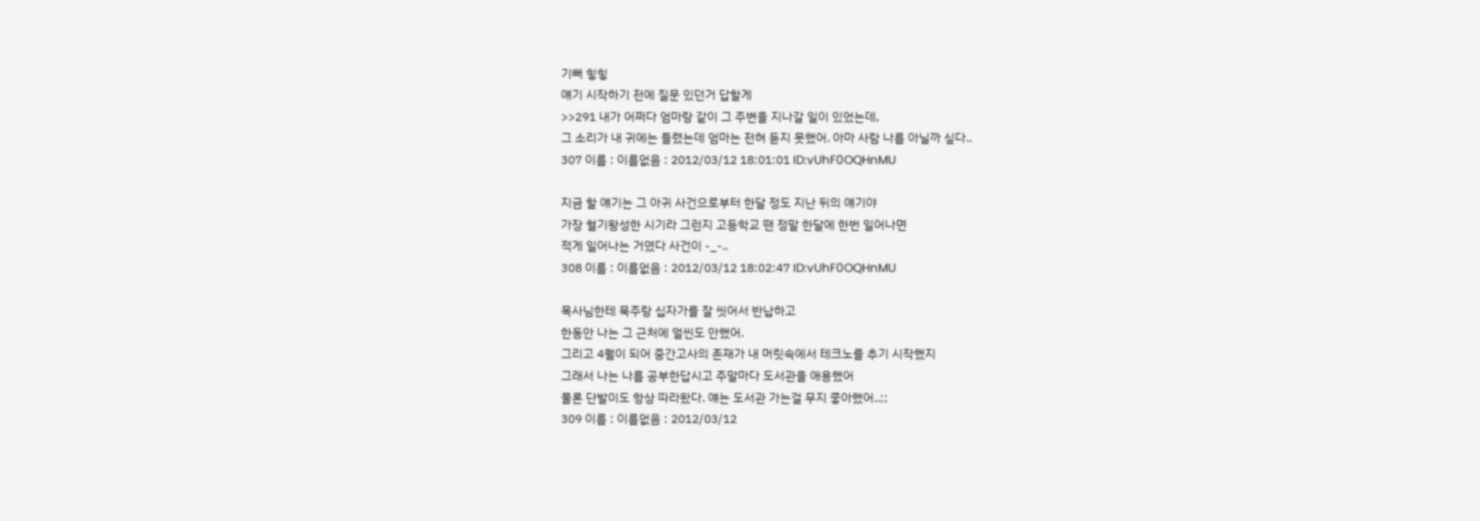기뻐 힣힣
얘기 시작하기 전에 질문 있던거 답할게
>>291 내가 어쩌다 엄마랑 같이 그 주변을 지나갈 일이 있었는데,
그 소리가 내 귀에는 들렸는데 엄마는 전혀 듣지 못했어. 아마 사람 나름 아닐까 싶다..
307 이름 : 이름없음 : 2012/03/12 18:01:01 ID:vUhF0OQHnMU

지금 할 얘기는 그 아귀 사건으로부터 한달 정도 지난 뒤의 얘기야
가장 혈기왕성한 시기라 그런지 고등학교 땐 정말 한달에 한번 일어나면
적게 일어나는 거였다 사건이 -_-..
308 이름 : 이름없음 : 2012/03/12 18:02:47 ID:vUhF0OQHnMU

목사님한테 묵주랑 십자가를 잘 씻어서 반납하고
한동안 나는 그 근처에 얼씬도 안했어.
그리고 4월이 되어 중간고사의 존재가 내 머릿속에서 테크노를 추기 시작했지
그래서 나는 나름 공부한답시고 주말마다 도서관을 애용했어
물론 단발이도 항상 따라왔다. 얘는 도서관 가는걸 무지 좋아했어..;;
309 이름 : 이름없음 : 2012/03/12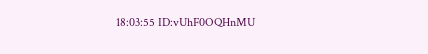18:03:55 ID:vUhF0OQHnMU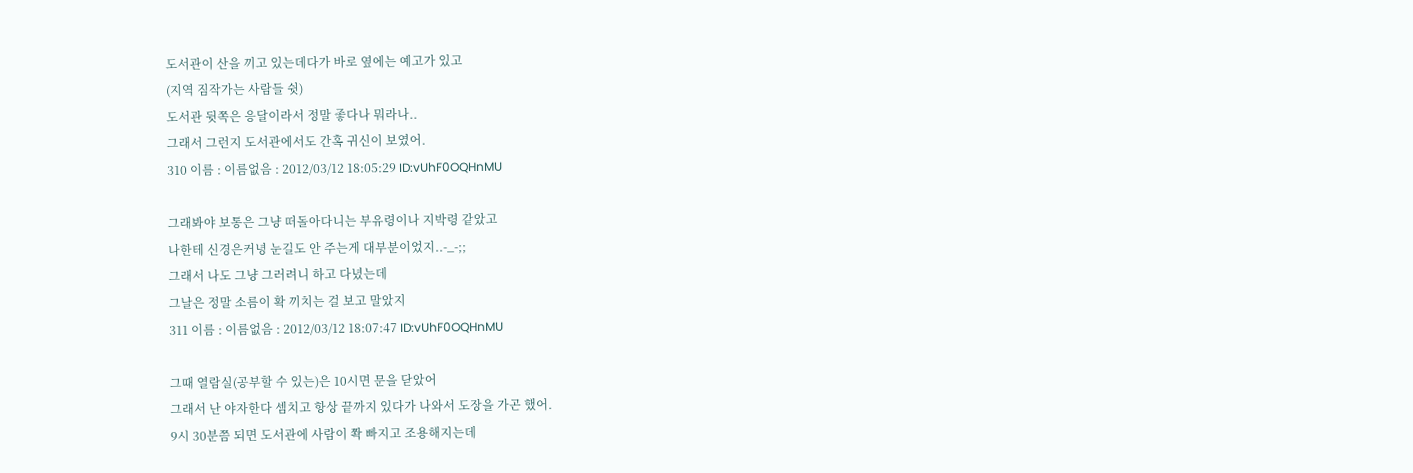도서관이 산을 끼고 있는데다가 바로 옆에는 예고가 있고
(지역 짐작가는 사람들 쉿)
도서관 뒷쪽은 응달이라서 정말 좋다나 뭐라나..
그래서 그런지 도서관에서도 간혹 귀신이 보였어.
310 이름 : 이름없음 : 2012/03/12 18:05:29 ID:vUhF0OQHnMU

그래봐야 보통은 그냥 떠돌아다니는 부유령이나 지박령 같았고
나한테 신경은커녕 눈길도 안 주는게 대부분이었지..-_-;;
그래서 나도 그냥 그러려니 하고 다녔는데
그날은 정말 소름이 확 끼치는 걸 보고 말았지
311 이름 : 이름없음 : 2012/03/12 18:07:47 ID:vUhF0OQHnMU

그때 열람실(공부할 수 있는)은 10시면 문을 닫았어
그래서 난 야자한다 셈치고 항상 끝까지 있다가 나와서 도장을 가곤 했어.
9시 30분쯤 되면 도서관에 사람이 쫙 빠지고 조용해지는데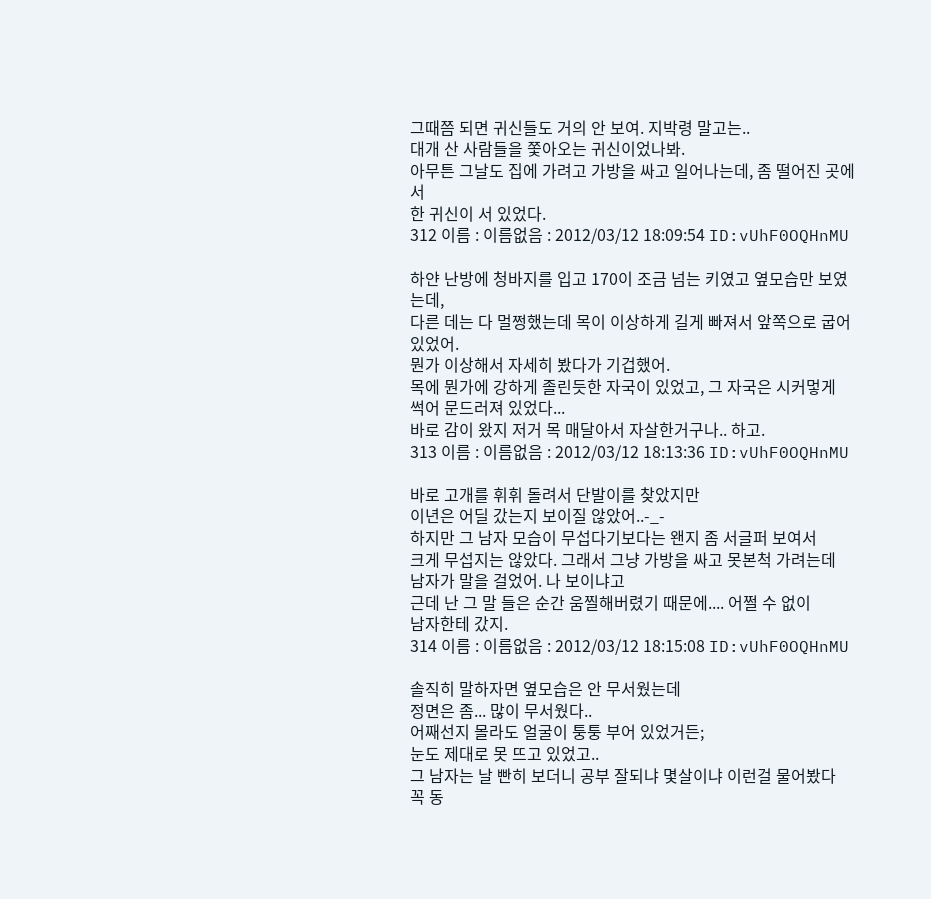그때쯤 되면 귀신들도 거의 안 보여. 지박령 말고는..
대개 산 사람들을 쫓아오는 귀신이었나봐.
아무튼 그날도 집에 가려고 가방을 싸고 일어나는데, 좀 떨어진 곳에서
한 귀신이 서 있었다.
312 이름 : 이름없음 : 2012/03/12 18:09:54 ID:vUhF0OQHnMU

하얀 난방에 청바지를 입고 170이 조금 넘는 키였고 옆모습만 보였는데,
다른 데는 다 멀쩡했는데 목이 이상하게 길게 빠져서 앞쪽으로 굽어 있었어.
뭔가 이상해서 자세히 봤다가 기겁했어.
목에 뭔가에 강하게 졸린듯한 자국이 있었고, 그 자국은 시커멓게
썩어 문드러져 있었다...
바로 감이 왔지 저거 목 매달아서 자살한거구나.. 하고.
313 이름 : 이름없음 : 2012/03/12 18:13:36 ID:vUhF0OQHnMU

바로 고개를 휘휘 돌려서 단발이를 찾았지만
이년은 어딜 갔는지 보이질 않았어..-_-
하지만 그 남자 모습이 무섭다기보다는 왠지 좀 서글퍼 보여서
크게 무섭지는 않았다. 그래서 그냥 가방을 싸고 못본척 가려는데
남자가 말을 걸었어. 나 보이냐고
근데 난 그 말 들은 순간 움찔해버렸기 때문에.... 어쩔 수 없이
남자한테 갔지.
314 이름 : 이름없음 : 2012/03/12 18:15:08 ID:vUhF0OQHnMU

솔직히 말하자면 옆모습은 안 무서웠는데
정면은 좀... 많이 무서웠다..
어째선지 몰라도 얼굴이 퉁퉁 부어 있었거든;
눈도 제대로 못 뜨고 있었고..
그 남자는 날 빤히 보더니 공부 잘되냐 몇살이냐 이런걸 물어봤다
꼭 동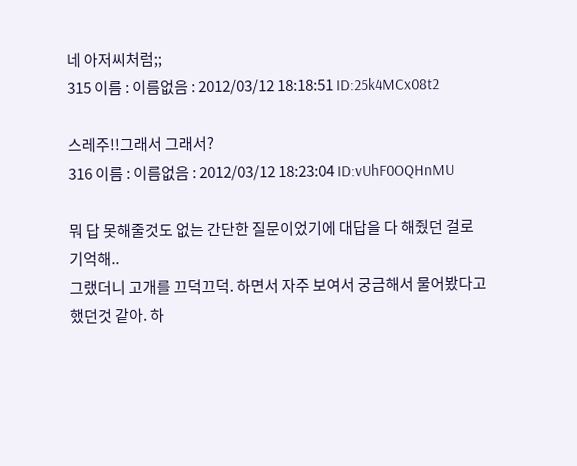네 아저씨처럼;;
315 이름 : 이름없음 : 2012/03/12 18:18:51 ID:25k4MCx08t2

스레주!!그래서 그래서?
316 이름 : 이름없음 : 2012/03/12 18:23:04 ID:vUhF0OQHnMU

뭐 답 못해줄것도 없는 간단한 질문이었기에 대답을 다 해줬던 걸로
기억해..
그랬더니 고개를 끄덕끄덕. 하면서 자주 보여서 궁금해서 물어봤다고
했던것 같아. 하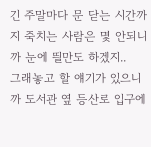긴 주말마다 문 닫는 시간까지 죽치는 사람은 몇 안되니까 눈에 띌만도 하겠지..
그래놓고 할 얘기가 있으니까 도서관 옆 등산로 입구에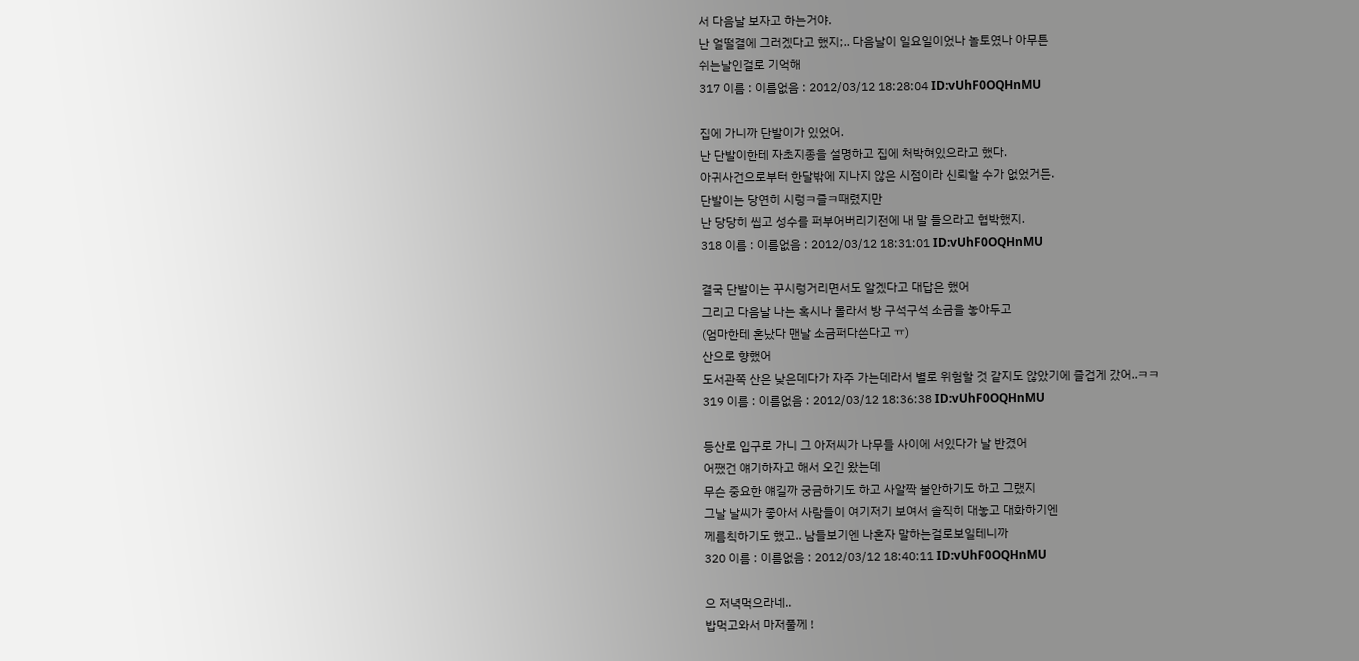서 다음날 보자고 하는거야.
난 얼떨결에 그러겠다고 했지;.. 다음날이 일요일이었나 놀토였나 아무튼
쉬는날인걸로 기억해
317 이름 : 이름없음 : 2012/03/12 18:28:04 ID:vUhF0OQHnMU

집에 가니까 단발이가 있었어.
난 단발이한테 자초지종을 설명하고 집에 처박혀있으라고 했다.
아귀사건으로부터 한달밖에 지나지 않은 시점이라 신뢰할 수가 없었거든.
단발이는 당연히 시렁ㅋ즐ㅋ때렸지만
난 당당히 씹고 성수를 퍼부어버리기전에 내 말 들으라고 협박했지.
318 이름 : 이름없음 : 2012/03/12 18:31:01 ID:vUhF0OQHnMU

결국 단발이는 꾸시렁거리면서도 알겠다고 대답은 했어
그리고 다음날 나는 혹시나 몰라서 방 구석구석 소금을 놓아두고
(엄마한테 혼났다 맨날 소금퍼다쓴다고 ㅠ)
산으로 향했어
도서관쪽 산은 낮은데다가 자주 가는데라서 별로 위험할 것 같지도 않았기에 즐겁게 갔어..ㅋㅋ
319 이름 : 이름없음 : 2012/03/12 18:36:38 ID:vUhF0OQHnMU

등산로 입구로 가니 그 아저씨가 나무들 사이에 서있다가 날 반겼어
어쨌건 얘기하자고 해서 오긴 왔는데
무슨 중요한 얘길까 궁금하기도 하고 사알짝 불안하기도 하고 그랬지
그날 날씨가 좋아서 사람들이 여기저기 보여서 솔직히 대놓고 대화하기엔
께름칙하기도 했고.. 남들보기엔 나혼자 말하는걸로보일테니까
320 이름 : 이름없음 : 2012/03/12 18:40:11 ID:vUhF0OQHnMU

으 저녁먹으라네..
밥먹고와서 마저풀께 !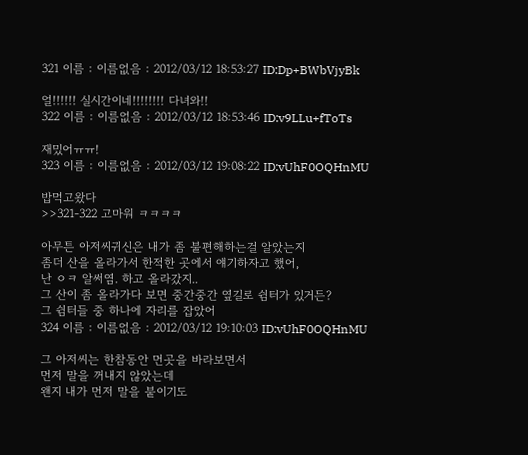321 이름 : 이름없음 : 2012/03/12 18:53:27 ID:Dp+BWbVjyBk

얼!!!!!! 실시간이네!!!!!!!! 다녀와!!
322 이름 : 이름없음 : 2012/03/12 18:53:46 ID:v9LLu+fToTs

재밌어ㅠㅠ!
323 이름 : 이름없음 : 2012/03/12 19:08:22 ID:vUhF0OQHnMU

밥먹고왔다
>>321-322 고마워 ㅋㅋㅋㅋ

아무튼 아저씨귀신은 내가 좀 불편해하는걸 알았는지
좀더 산을 올라가서 한적한 곳에서 얘기하자고 했어,
난 ㅇㅋ 알써염. 하고 올라갔지..
그 산이 좀 올라가다 보면 중간중간 옆길로 쉼터가 있거든?
그 쉼터들 중 하나에 자리를 잡았어
324 이름 : 이름없음 : 2012/03/12 19:10:03 ID:vUhF0OQHnMU

그 아저씨는 한참동안 먼곳을 바라보면서
먼저 말을 꺼내지 않았는데
왠지 내가 먼저 말을 붙이기도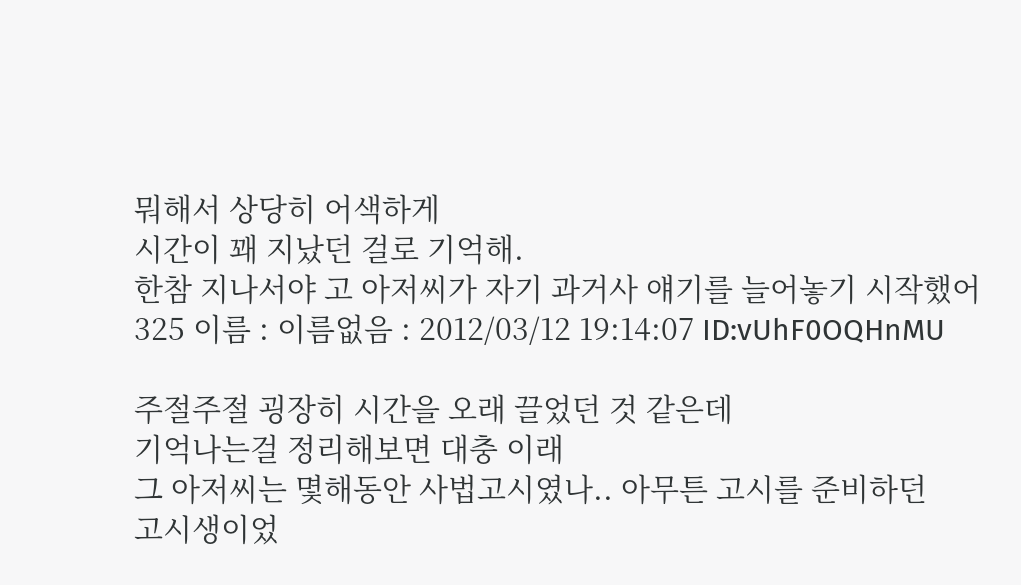뭐해서 상당히 어색하게
시간이 꽤 지났던 걸로 기억해.
한참 지나서야 고 아저씨가 자기 과거사 얘기를 늘어놓기 시작했어
325 이름 : 이름없음 : 2012/03/12 19:14:07 ID:vUhF0OQHnMU

주절주절 굉장히 시간을 오래 끌었던 것 같은데
기억나는걸 정리해보면 대충 이래
그 아저씨는 몇해동안 사법고시였나.. 아무튼 고시를 준비하던
고시생이었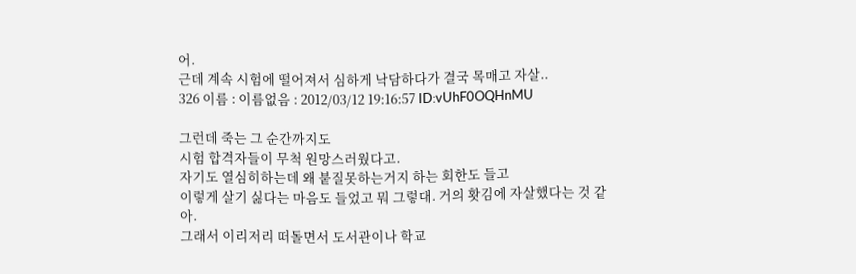어.
근데 계속 시험에 떨어져서 심하게 낙담하다가 결국 목매고 자살..
326 이름 : 이름없음 : 2012/03/12 19:16:57 ID:vUhF0OQHnMU

그런데 죽는 그 순간까지도
시험 합격자들이 무척 원망스러웠다고.
자기도 열심히하는데 왜 붙질못하는거지 하는 회한도 들고
이렇게 살기 싫다는 마음도 들었고 뭐 그렇대. 거의 홧김에 자살했다는 것 같아.
그래서 이리저리 떠돌면서 도서관이나 학교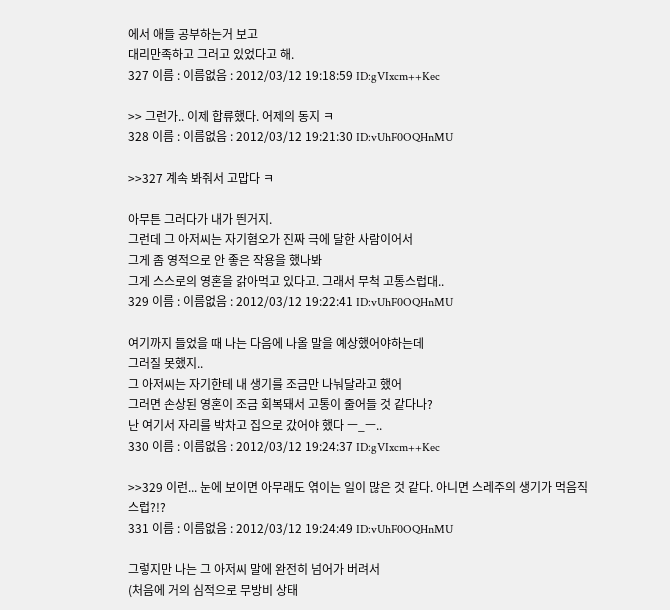에서 애들 공부하는거 보고
대리만족하고 그러고 있었다고 해.
327 이름 : 이름없음 : 2012/03/12 19:18:59 ID:gVIxcm++Kec

>> 그런가.. 이제 합류했다. 어제의 동지 ㅋ
328 이름 : 이름없음 : 2012/03/12 19:21:30 ID:vUhF0OQHnMU

>>327 계속 봐줘서 고맙다 ㅋ

아무튼 그러다가 내가 띈거지.
그런데 그 아저씨는 자기혐오가 진짜 극에 달한 사람이어서
그게 좀 영적으로 안 좋은 작용을 했나봐
그게 스스로의 영혼을 갉아먹고 있다고. 그래서 무척 고통스럽대..
329 이름 : 이름없음 : 2012/03/12 19:22:41 ID:vUhF0OQHnMU

여기까지 들었을 때 나는 다음에 나올 말을 예상했어야하는데
그러질 못했지..
그 아저씨는 자기한테 내 생기를 조금만 나눠달라고 했어
그러면 손상된 영혼이 조금 회복돼서 고통이 줄어들 것 같다나?
난 여기서 자리를 박차고 집으로 갔어야 했다 ㅡ_ㅡ..
330 이름 : 이름없음 : 2012/03/12 19:24:37 ID:gVIxcm++Kec

>>329 이런... 눈에 보이면 아무래도 엮이는 일이 많은 것 같다. 아니면 스레주의 생기가 먹음직스럽?!?
331 이름 : 이름없음 : 2012/03/12 19:24:49 ID:vUhF0OQHnMU

그렇지만 나는 그 아저씨 말에 완전히 넘어가 버려서
(처음에 거의 심적으로 무방비 상태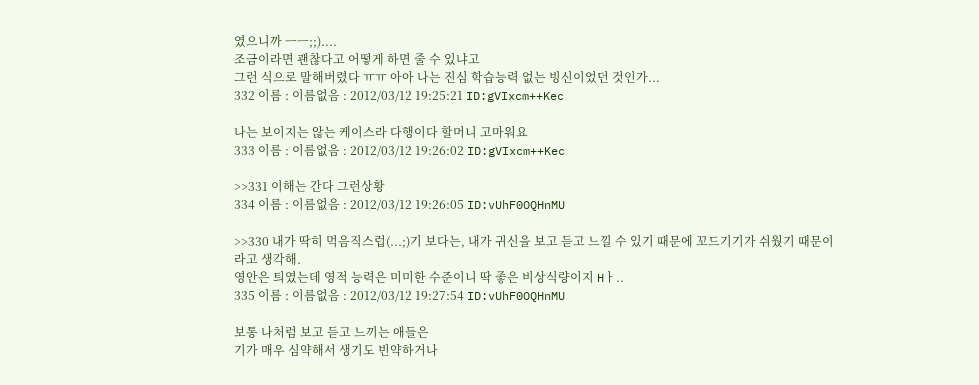였으니까 ㅡㅡ;;)....
조금이라면 괜찮다고 어떻게 하면 줄 수 있냐고
그런 식으로 말해버렸다 ㅠㅠ 아아 나는 진심 학습능력 없는 빙신이었던 것인가...
332 이름 : 이름없음 : 2012/03/12 19:25:21 ID:gVIxcm++Kec

나는 보이지는 않는 케이스라 다행이다 할머니 고마워요
333 이름 : 이름없음 : 2012/03/12 19:26:02 ID:gVIxcm++Kec

>>331 이해는 간다 그런상황
334 이름 : 이름없음 : 2012/03/12 19:26:05 ID:vUhF0OQHnMU

>>330 내가 딱히 먹음직스럽(...;)기 보다는, 내가 귀신을 보고 듣고 느낄 수 있기 때문에 꼬드기기가 쉬웠기 때문이라고 생각해.
영안은 틔였는데 영적 능력은 미미한 수준이니 딱 좋은 비상식량이지 Hㅏ..
335 이름 : 이름없음 : 2012/03/12 19:27:54 ID:vUhF0OQHnMU

보통 나처럼 보고 듣고 느끼는 애들은
기가 매우 심약해서 생기도 빈약하거나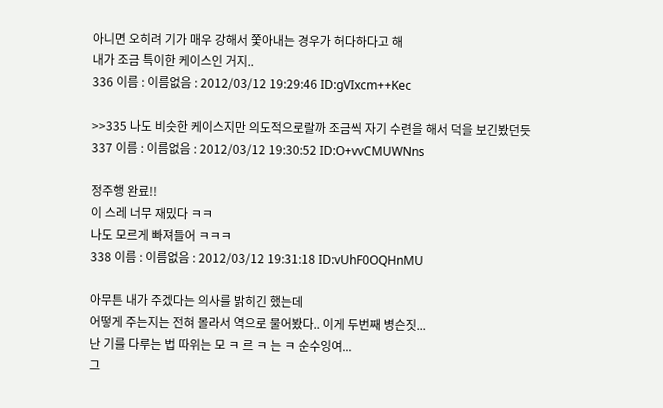아니면 오히려 기가 매우 강해서 쫓아내는 경우가 허다하다고 해
내가 조금 특이한 케이스인 거지..
336 이름 : 이름없음 : 2012/03/12 19:29:46 ID:gVIxcm++Kec

>>335 나도 비슷한 케이스지만 의도적으로랄까 조금씩 자기 수련을 해서 덕을 보긴봤던듯
337 이름 : 이름없음 : 2012/03/12 19:30:52 ID:O+vvCMUWNns

정주행 완료!!
이 스레 너무 재밌다 ㅋㅋ
나도 모르게 빠져들어 ㅋㅋㅋ
338 이름 : 이름없음 : 2012/03/12 19:31:18 ID:vUhF0OQHnMU

아무튼 내가 주겠다는 의사를 밝히긴 했는데
어떻게 주는지는 전혀 몰라서 역으로 물어봤다.. 이게 두번째 병슨짓...
난 기를 다루는 법 따위는 모 ㅋ 르 ㅋ 는 ㅋ 순수잉여...
그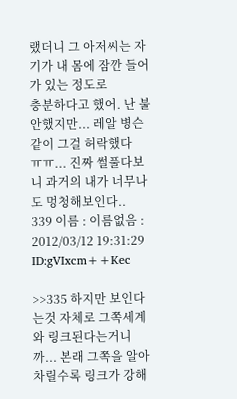랬더니 그 아저씨는 자기가 내 몸에 잠깐 들어가 있는 정도로
충분하다고 했어. 난 불안했지만... 레알 병슨같이 그걸 허락했다
ㅠㅠ... 진짜 썰풀다보니 과거의 내가 너무나도 멍청해보인다..
339 이름 : 이름없음 : 2012/03/12 19:31:29 ID:gVIxcm++Kec

>>335 하지만 보인다는것 자체로 그쪽세계와 링크된다는거니까... 본래 그쪽을 알아차릴수록 링크가 강해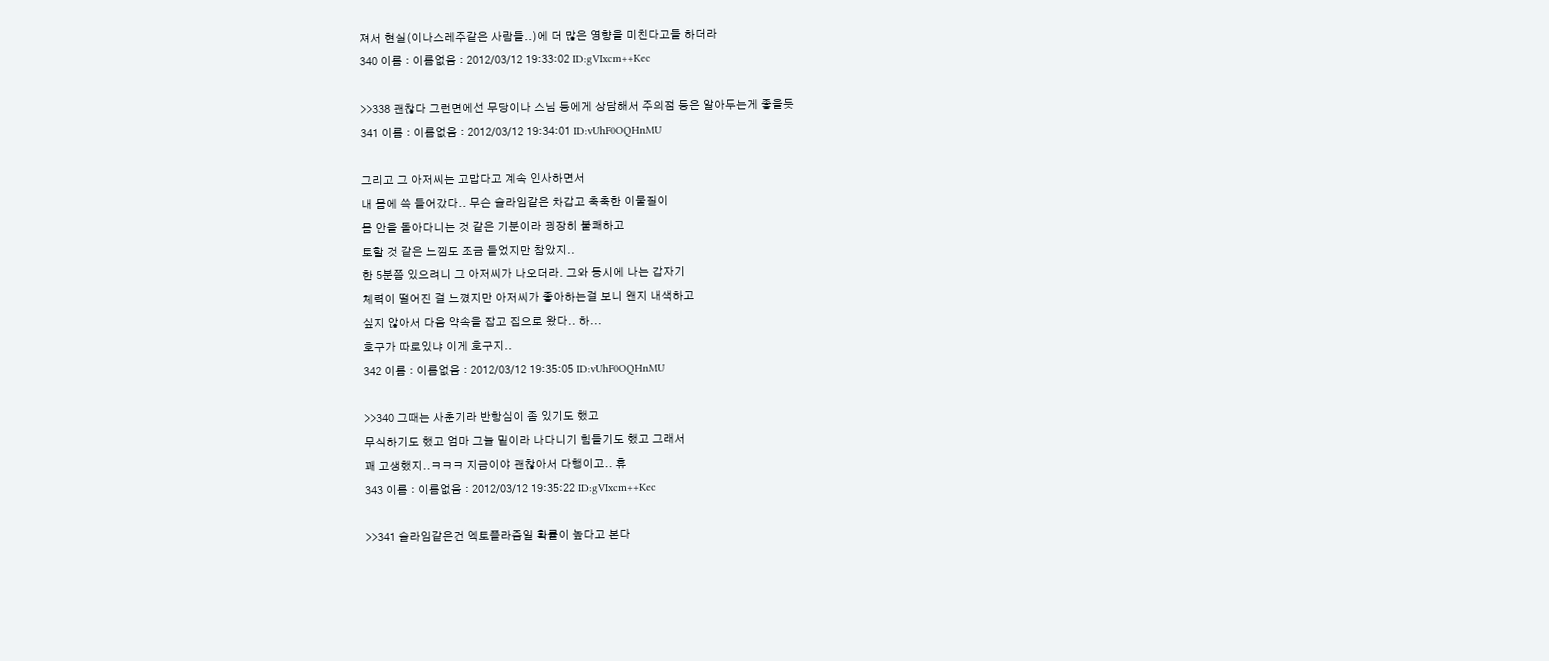져서 현실(이나스레주같은 사람들..)에 더 많은 영향을 미친다고들 하더라
340 이름 : 이름없음 : 2012/03/12 19:33:02 ID:gVIxcm++Kec

>>338 괜찮다 그런면에선 무당이나 스님 등에게 상담해서 주의점 등은 알아두는게 좋을듯
341 이름 : 이름없음 : 2012/03/12 19:34:01 ID:vUhF0OQHnMU

그리고 그 아저씨는 고맙다고 계속 인사하면서
내 몸에 쓱 들어갔다.. 무슨 슬라임같은 차갑고 축축한 이물질이
몸 안을 돌아다니는 것 같은 기분이라 굉장히 불쾌하고
토할 것 같은 느낌도 조금 들었지만 참았지..
한 5분쯤 있으려니 그 아저씨가 나오더라. 그와 동시에 나는 갑자기
체력이 떨어진 걸 느꼈지만 아저씨가 좋아하는걸 보니 왠지 내색하고
싶지 않아서 다음 약속을 잡고 집으로 왔다.. 하...
호구가 따로있냐 이게 호구지..
342 이름 : 이름없음 : 2012/03/12 19:35:05 ID:vUhF0OQHnMU

>>340 그때는 사춘기라 반항심이 좀 있기도 했고
무식하기도 했고 엄마 그늘 밑이라 나다니기 힘들기도 했고 그래서
꽤 고생했지..ㅋㅋㅋ 지금이야 괜찮아서 다행이고.. 휴
343 이름 : 이름없음 : 2012/03/12 19:35:22 ID:gVIxcm++Kec

>>341 슬라임같은건 엑토플라즘일 확률이 높다고 본다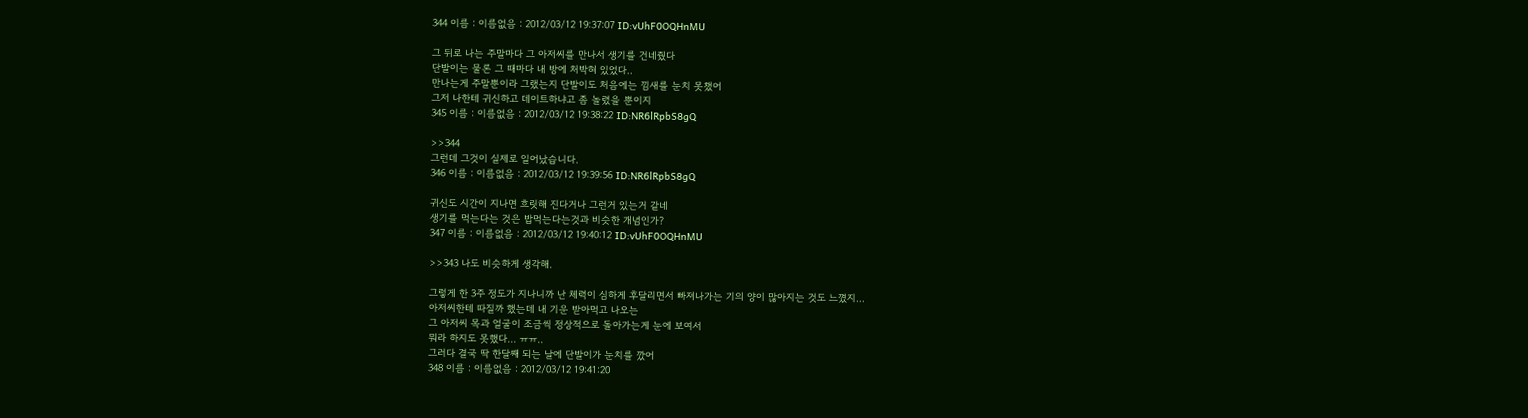344 이름 : 이름없음 : 2012/03/12 19:37:07 ID:vUhF0OQHnMU

그 뒤로 나는 주말마다 그 아저씨를 만나서 생기를 건네줬다
단발이는 물론 그 때마다 내 방에 처박혀 있었다..
만나는게 주말뿐이라 그랬는지 단발이도 처음에는 낌새를 눈치 못챘어
그저 나한테 귀신하고 데이트하냐고 좀 놀렸을 뿐이지
345 이름 : 이름없음 : 2012/03/12 19:38:22 ID:NR6lRpbS8gQ

>>344
그런데 그것이 실제로 일어났습니다.
346 이름 : 이름없음 : 2012/03/12 19:39:56 ID:NR6lRpbS8gQ

귀신도 시간이 지나면 흐릿해 진다거나 그런거 있는거 같네
생기를 먹는다는 것은 밥먹는다는것과 비슷한 개념인가?
347 이름 : 이름없음 : 2012/03/12 19:40:12 ID:vUhF0OQHnMU

>>343 나도 비슷하게 생각해.

그렇게 한 3주 정도가 지나니까 난 체력이 심하게 후달리면서 빠져나가는 기의 양이 많아지는 것도 느꼈지...
아저씨한테 따질까 했는데 내 기운 받아먹고 나오는
그 아저씨 목과 얼굴이 조금씩 정상적으로 돌아가는게 눈에 보여서
뭐라 하지도 못했다... ㅠㅠ..
그러다 결국 딱 한달째 되는 날에 단발이가 눈치를 깠어
348 이름 : 이름없음 : 2012/03/12 19:41:20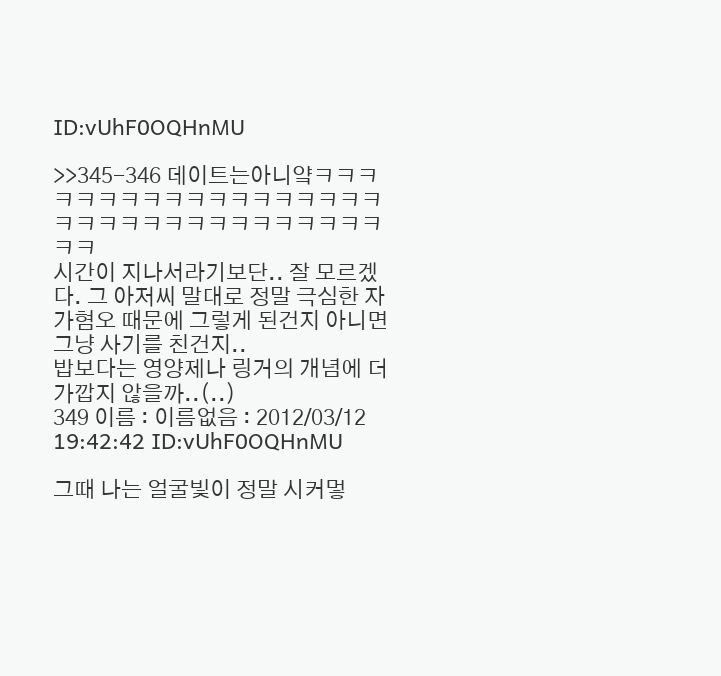ID:vUhF0OQHnMU

>>345-346 데이트는아니얔ㅋㅋㅋㅋㅋㅋㅋㅋㅋㅋㅋㅋㅋㅋㅋㅋㅋㅋㅋㅋㅋㅋㅋㅋㅋㅋㅋㅋㅋㅋㅋㅋㅋㅋㅋ
시간이 지나서라기보단.. 잘 모르겠다. 그 아저씨 말대로 정말 극심한 자가혐오 때문에 그렇게 된건지 아니면 그냥 사기를 친건지..
밥보다는 영양제나 링거의 개념에 더 가깝지 않을까..(..)
349 이름 : 이름없음 : 2012/03/12 19:42:42 ID:vUhF0OQHnMU

그때 나는 얼굴빛이 정말 시커멓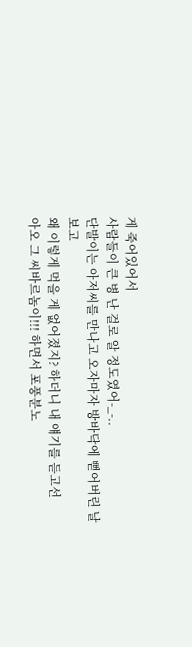게 죽어있어서
사람들이 큰 병 난 걸로 알 정도였어-_-..
단발이는 아저씨를 만나고 오자마자 방바닥에 뻗어버린 날 보고
왜 이렇게 먹을 게 없어졌지? 하더니 내 얘기를 듣고선
아오 그 씨바르놈이!!! 하면서 포풍분노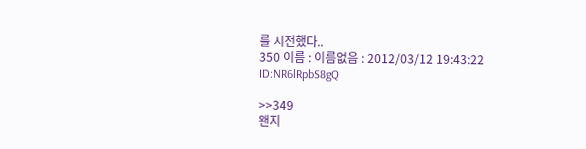를 시전했다..
350 이름 : 이름없음 : 2012/03/12 19:43:22 ID:NR6lRpbS8gQ

>>349
왠지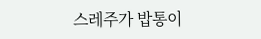스레주가 밥통이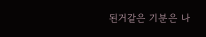된거같은 기분은 나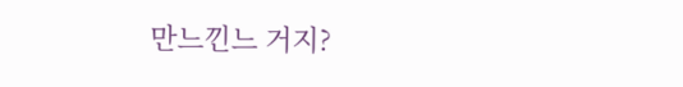만느낀느 거지?